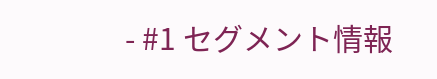- #1 セグメント情報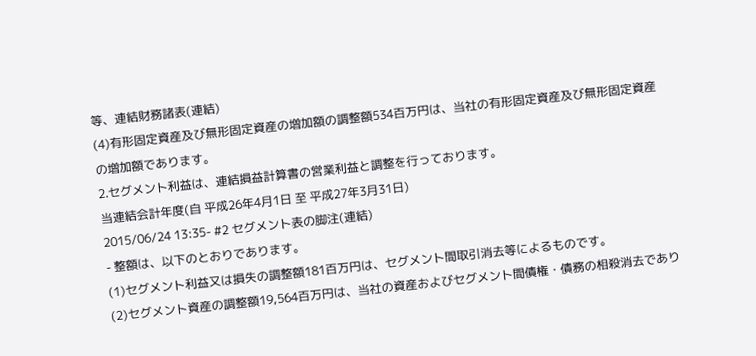等、連結財務諸表(連結)
(4)有形固定資産及び無形固定資産の増加額の調整額534百万円は、当社の有形固定資産及び無形固定資産の増加額であります。
2.セグメント利益は、連結損益計算書の営業利益と調整を行っております。
当連結会計年度(自 平成26年4月1日 至 平成27年3月31日)
2015/06/24 13:35- #2 セグメント表の脚注(連結)
- 整額は、以下のとおりであります。
(1)セグメント利益又は損失の調整額181百万円は、セグメント間取引消去等によるものです。
(2)セグメント資産の調整額19,564百万円は、当社の資産およびセグメント間債権・債務の相殺消去であり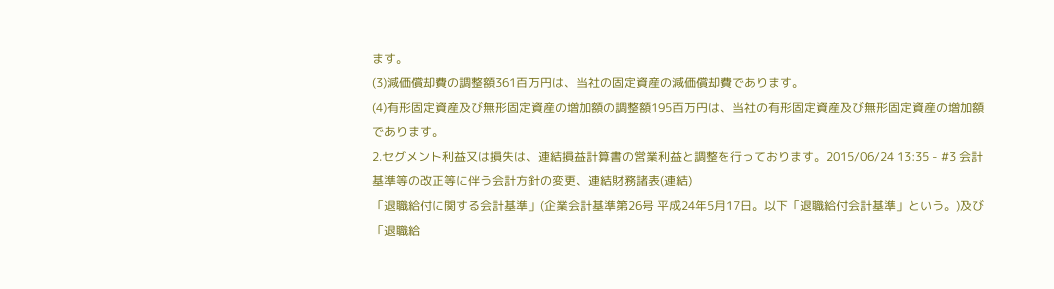ます。
(3)減価償却費の調整額361百万円は、当社の固定資産の減価償却費であります。
(4)有形固定資産及び無形固定資産の増加額の調整額195百万円は、当社の有形固定資産及び無形固定資産の増加額であります。
2.セグメント利益又は損失は、連結損益計算書の営業利益と調整を行っております。2015/06/24 13:35 - #3 会計基準等の改正等に伴う会計方針の変更、連結財務諸表(連結)
「退職給付に関する会計基準」(企業会計基準第26号 平成24年5月17日。以下「退職給付会計基準」という。)及び「退職給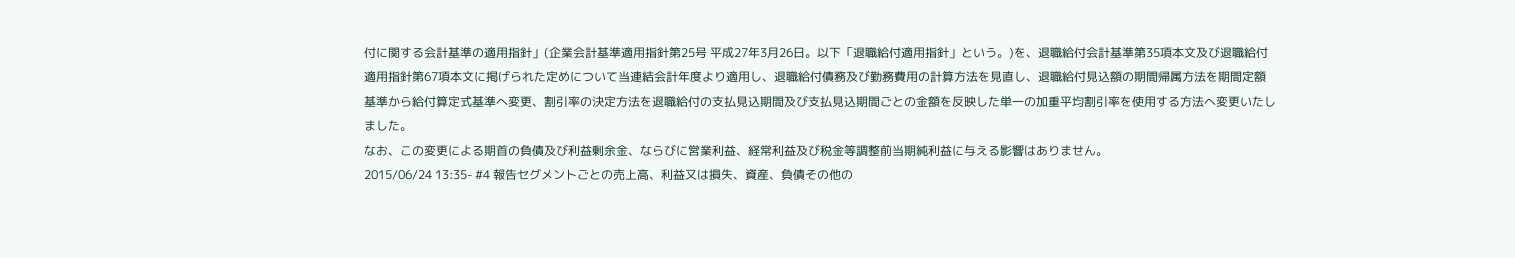付に関する会計基準の適用指針」(企業会計基準適用指針第25号 平成27年3月26日。以下「退職給付適用指針」という。)を、退職給付会計基準第35項本文及び退職給付適用指針第67項本文に掲げられた定めについて当連結会計年度より適用し、退職給付債務及び勤務費用の計算方法を見直し、退職給付見込額の期間帰属方法を期間定額基準から給付算定式基準へ変更、割引率の決定方法を退職給付の支払見込期間及び支払見込期間ごとの金額を反映した単一の加重平均割引率を使用する方法へ変更いたしました。
なお、この変更による期首の負債及び利益剰余金、ならびに営業利益、経常利益及び税金等調整前当期純利益に与える影響はありません。
2015/06/24 13:35- #4 報告セグメントごとの売上高、利益又は損失、資産、負債その他の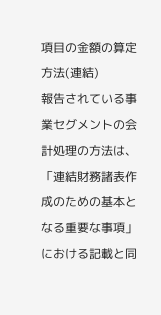項目の金額の算定方法(連結)
報告されている事業セグメントの会計処理の方法は、「連結財務諸表作成のための基本となる重要な事項」における記載と同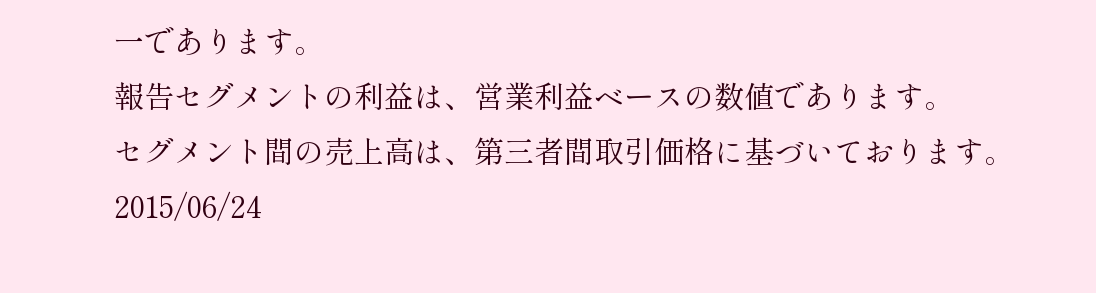一であります。
報告セグメントの利益は、営業利益ベースの数値であります。
セグメント間の売上高は、第三者間取引価格に基づいております。
2015/06/24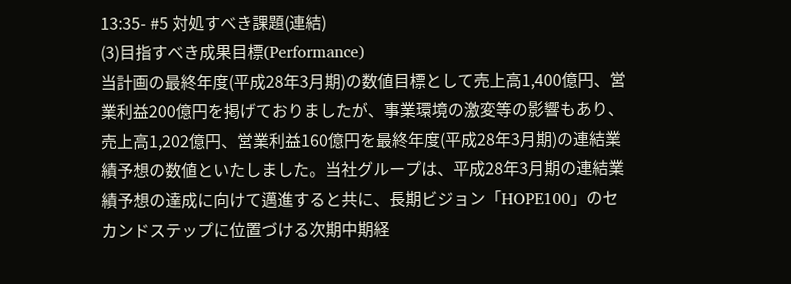13:35- #5 対処すべき課題(連結)
(3)目指すべき成果目標(Performance)
当計画の最終年度(平成28年3月期)の数値目標として売上高1,400億円、営業利益200億円を掲げておりましたが、事業環境の激変等の影響もあり、売上高1,202億円、営業利益160億円を最終年度(平成28年3月期)の連結業績予想の数値といたしました。当社グループは、平成28年3月期の連結業績予想の達成に向けて邁進すると共に、長期ビジョン「HOPE100」のセカンドステップに位置づける次期中期経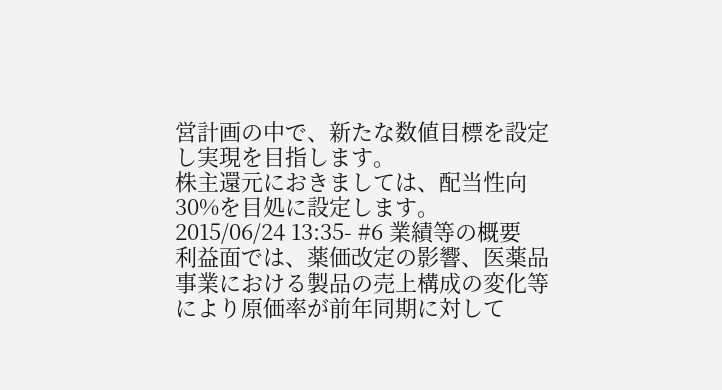営計画の中で、新たな数値目標を設定し実現を目指します。
株主還元におきましては、配当性向30%を目処に設定します。
2015/06/24 13:35- #6 業績等の概要
利益面では、薬価改定の影響、医薬品事業における製品の売上構成の変化等により原価率が前年同期に対して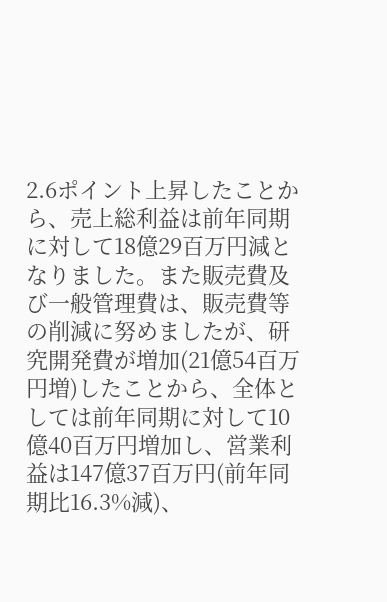2.6ポイント上昇したことから、売上総利益は前年同期に対して18億29百万円減となりました。また販売費及び一般管理費は、販売費等の削減に努めましたが、研究開発費が増加(21億54百万円増)したことから、全体としては前年同期に対して10億40百万円増加し、営業利益は147億37百万円(前年同期比16.3%減)、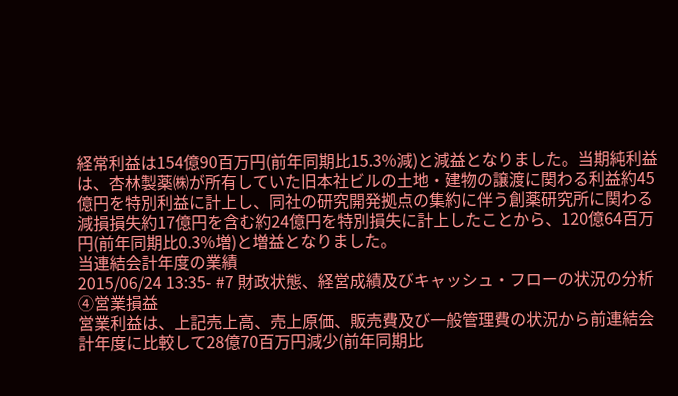経常利益は154億90百万円(前年同期比15.3%減)と減益となりました。当期純利益は、杏林製薬㈱が所有していた旧本社ビルの土地・建物の譲渡に関わる利益約45億円を特別利益に計上し、同社の研究開発拠点の集約に伴う創薬研究所に関わる減損損失約17億円を含む約24億円を特別損失に計上したことから、120億64百万円(前年同期比0.3%増)と増益となりました。
当連結会計年度の業績
2015/06/24 13:35- #7 財政状態、経営成績及びキャッシュ・フローの状況の分析
④営業損益
営業利益は、上記売上高、売上原価、販売費及び一般管理費の状況から前連結会計年度に比較して28億70百万円減少(前年同期比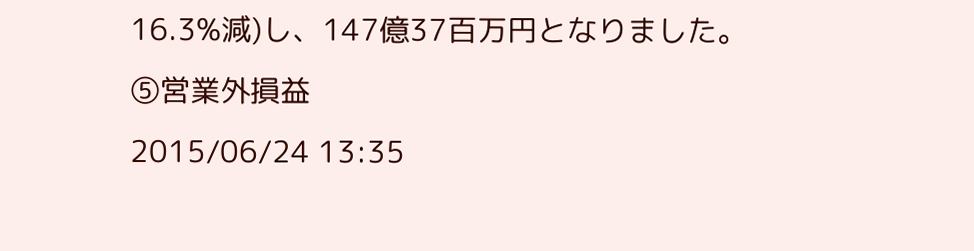16.3%減)し、147億37百万円となりました。
⑤営業外損益
2015/06/24 13:35